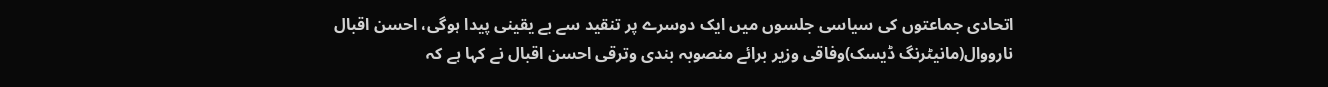اتحادی جماعتوں کی سیاسی جلسوں میں ایک دوسرے پر تنقید سے بے یقینی پیدا ہوگی، احسن اقبال
نارووال(مانیٹرنگ ڈیسک)وفاقی وزیر برائے منصوبہ بندی وترقی احسن اقبال نے کہا ہے کہ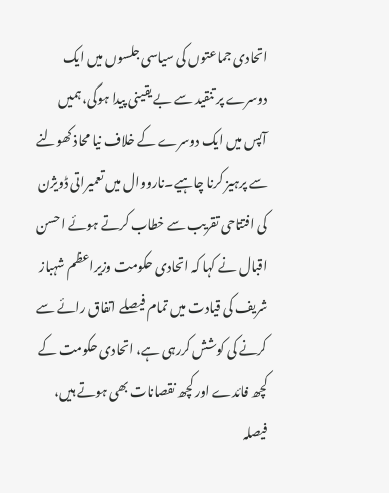اتحادی جماعتوں کی سیاسی جلسوں میں ایک دوسرے پر تنقید سے بے یقینی پیدا ہوگی، ہمیں آپس میں ایک دوسرے کے خلاف نیا محاذ کھولنے سے پرہیز کرنا چاہیے۔نارووال میں تعمیراتی ڈویژن کی افتتاحی تقریب سے خطاب کرتے ہوئے احسن اقبال نے کہا کہ اتحادی حکومت وزیراعظم شہباز شریف کی قیادت میں تمام فیصلے اتفاق رائے سے کرنے کی کوشش کررہی ہے، اتحادی حکومت کے کچھ فائدے اور کچھ نقصانات بھی ہوتے ہیں، فیصلہ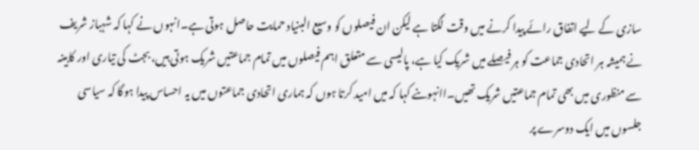سازی کے لیے اتفاق رائے پیدا کرنے میں وقت لگتا ہے لیکن ان فیصلوں کو وسیع البنیاد حمایت حاصل ہوتی ہے۔انہوں نے کہا کہ شہباز شریف نے ہمیشہ ہر اتحادی جماعت کو ہر فیصلے میں شریک کیا ہے، پالیسی سے متعلق اہم فیصلوں میں تمام جماعتیں شریک ہوتی ہیں، بجٹ کی تیاری اور کابینہ سے منظوری میں بھی تمام جماعتیں شریک تھیں۔اانہوںنے کہا کہ میں امید کرتا ہوں کہ ہماری اتحادی جماعتوں میں یہ احساس پیدا ہوگا کہ سیاسی جلسوں میں ایک دوسرے پر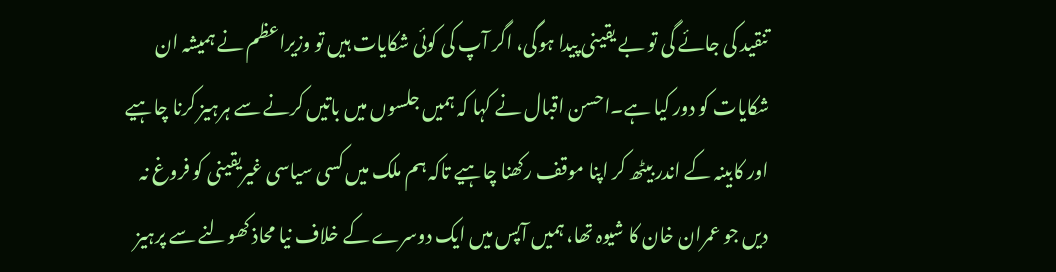تنقید کی جائے گی تو بے یقینی پیدا ہوگی، اگر آپ کی کوئی شکایات ہیں تو وزیراعظم نے ہمیشہ ان شکایات کو دور کیا ہے۔احسن اقبال نے کہا کہ ہمیں جلسوں میں باتیں کرنے سے ہرہیز کرنا چاہیے اور کابینہ کے اندر بیٹھ کر اپنا موقف رکھنا چاہیے تاکہ ہم ملک میں کسی سیاسی غیریقینی کو فروغ نہ دیں جو عمران خان کا شیوہ تھا، ہمیں آپس میں ایک دوسرے کے خلاف نیا محاذ کھولنے سے پرہیز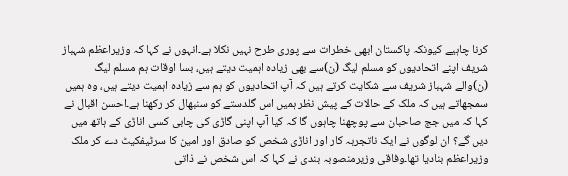کرنا چاہیے کیونکہ پاکستان ابھی خطرات سے پوری طرح نہیں نکلا ہے۔انہوں نے کہا کہ وزیراعظم شہباز شریف اپنے اتحادیوں کو مسلم لیگ (ن)سے بھی زیادہ اہمیت دیتے ہیں، بسا اوقات ہم مسلم لیگ (ن)والے شہباز شریف سے شکایت کرتے ہیں کہ آپ اتحادیوں کو ہم سے زیادہ اہمیت دیتے ہیں، وہ ہمیں سمجھاتے ہیں کہ ملک کے حالات کے پیش نظر ہمیں اس گلدستے کو سنبھال کر رکھنا ہے۔احسن اقبال نے کہا کہ میں جج صاحبان سے پوچھنا چاہوں گا کہ کیا آپ اپنی گاڑی کی چابی کسی اناڑی کے ہاتھ میں دیں گے؟ ان لوگوں نے ایک ناتجربہ کار اور اناڑی شخص کو صادق اور امین کا سرٹیفکیٹ دے کر ملک وزیراعظم بنادیا تھا۔وفاقی وزیرمنصوبہ بندی نے کہا کہ اس شخص نے ذاتی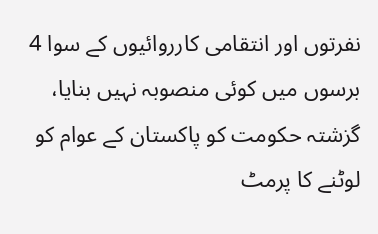نفرتوں اور انتقامی کارروائیوں کے سوا 4 برسوں میں کوئی منصوبہ نہیں بنایا، گزشتہ حکومت کو پاکستان کے عوام کو لوٹنے کا پرمٹ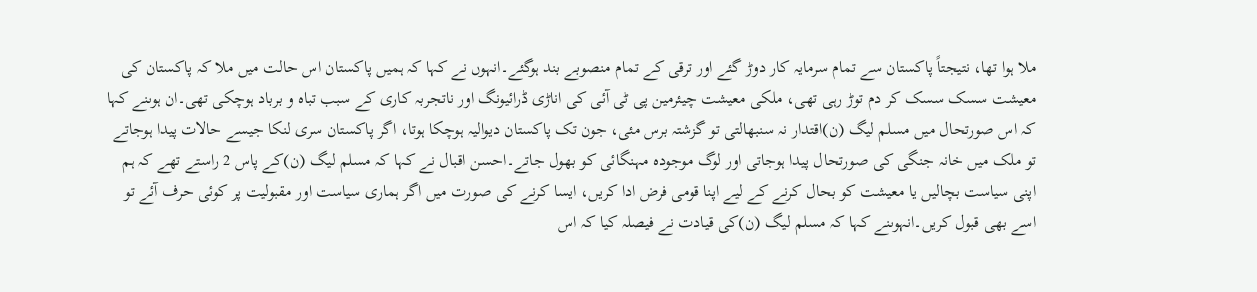ملا ہوا تھا، نتیجتاً پاکستان سے تمام سرمایہ کار دوڑ گئے اور ترقی کے تمام منصوبے بند ہوگئے۔انہوں نے کہا کہ ہمیں پاکستان اس حالت میں ملا کہ پاکستان کی معیشت سسک سسک کر دم توڑ رہی تھی، ملکی معیشت چیئرمین پی ٹی آئی کی اناڑی ڈرائیونگ اور ناتجربہ کاری کے سبب تباہ و برباد ہوچکی تھی۔ان ہوںنے کہا کہ اس صورتحال میں مسلم لیگ (ن)اقتدار نہ سنبھالتی تو گزشتہ برس مئی، جون تک پاکستان دیوالیہ ہوچکا ہوتا، اگر پاکستان سری لنکا جیسے حالات پیدا ہوجاتے تو ملک میں خانہ جنگی کی صورتحال پیدا ہوجاتی اور لوگ موجودہ مہنگائی کو بھول جاتے۔احسن اقبال نے کہا کہ مسلم لیگ (ن)کے پاس 2 راستے تھے کہ ہم اپنی سیاست بچالیں یا معیشت کو بحال کرنے کے لیے اپنا قومی فرض ادا کریں، ایسا کرنے کی صورت میں اگر ہماری سیاست اور مقبولیت پر کوئی حرف آئے تو اسے بھی قبول کریں۔انہوںنے کہا کہ مسلم لیگ (ن)کی قیادت نے فیصلہ کیا کہ اس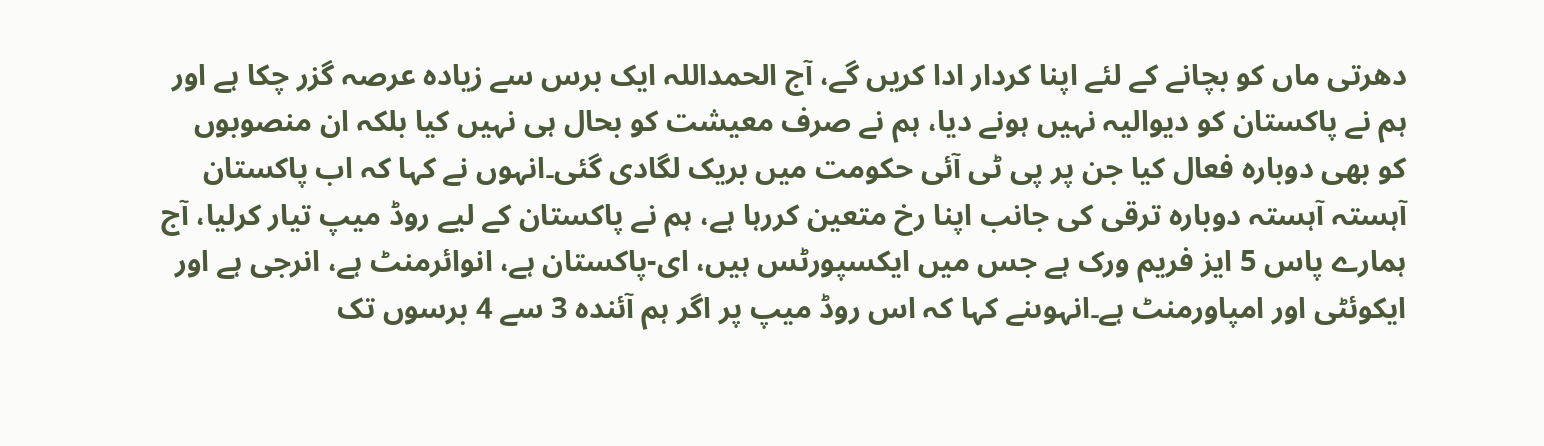دھرتی ماں کو بچانے کے لئے اپنا کردار ادا کریں گے، آج الحمداللہ ایک برس سے زیادہ عرصہ گزر چکا ہے اور ہم نے پاکستان کو دیوالیہ نہیں ہونے دیا، ہم نے صرف معیشت کو بحال ہی نہیں کیا بلکہ ان منصوبوں کو بھی دوبارہ فعال کیا جن پر پی ٹی آئی حکومت میں بریک لگادی گئی۔انہوں نے کہا کہ اب پاکستان آہستہ آہستہ دوبارہ ترقی کی جانب اپنا رخ متعین کررہا ہے، ہم نے پاکستان کے لیے روڈ میپ تیار کرلیا، آج ہمارے پاس 5 ایز فریم ورک ہے جس میں ایکسپورٹس ہیں، ای-پاکستان ہے، انوائرمنٹ ہے، انرجی ہے اور ایکوئٹی اور امپاورمنٹ ہے۔انہوںنے کہا کہ اس روڈ میپ پر اگر ہم آئندہ 3 سے 4 برسوں تک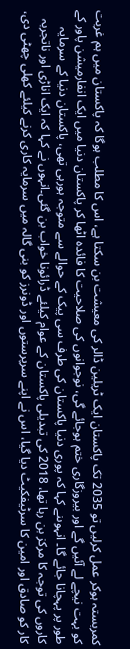کمربستہ ہوکر عمل کرلیں تو 2035 تک پاکستان ایک ٹریلین ڈالر کی معیشت بن سکتا ہے، اس کا مطلب ہوگا کہ پاکستان میں ہم غربت کو بہت نیچے لے آئیں گے اور بیروزگاری ختم ہوجائے گی، نوجوانوں کی صلاحیت کا فائدہ اٹھا کر پاکستان دنیا میں ایک انفارمیشن پاور کے طور پر پہچانا جائے گا۔ انہوںنے کہا کہ پوری دنیا پاکستان کی طرف سی پیک کے حوالے سے متوجہ ہورہی تھی، پاکستان دنیا کے سرمایہ کاروں کی توجہ کا مرکز بن رہا تھا، 2018 کی تبدیلی پاکستان کے عوام کیلئے ڈرائونا خواب بن گئی۔انہوں نے کہا کہ ایک اناڑی اور ناتجربہ کار کو صادق اور امین کا سرٹیفکیٹ دیا گیا، اس نے اپنے سرپرستوں اور ڈونرز کو بنی گالہ میں سرمایہ کاری کرنے کیلئے کھلی چھٹی دی،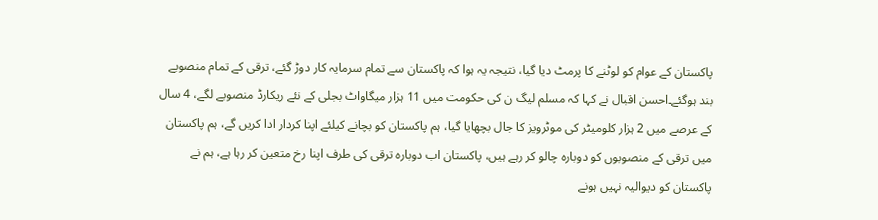پاکستان کے عوام کو لوٹنے کا پرمٹ دیا گیا، نتیجہ یہ ہوا کہ پاکستان سے تمام سرمایہ کار دوڑ گئے، ترقی کے تمام منصوبے بند ہوگئے۔احسن اقبال نے کہا کہ مسلم لیگ ن کی حکومت میں 11 ہزار میگاواٹ بجلی کے نئے ریکارڈ منصوبے لگے، 4 سال کے عرصے میں 2 ہزار کلومیٹر کی موٹرویز کا جال بچھایا گیا، ہم پاکستان کو بچانے کیلئے اپنا کردار ادا کریں گے، ہم پاکستان میں ترقی کے منصوبوں کو دوبارہ چالو کر رہے ہیں، پاکستان اب دوبارہ ترقی کی طرف اپنا رخ متعین کر رہا ہے، ہم نے پاکستان کو دیوالیہ نہیں ہونے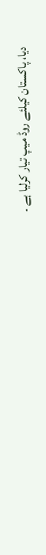دیا، پاکستان کیلئے روڈ میپ تیار کرلیا ہے ۔